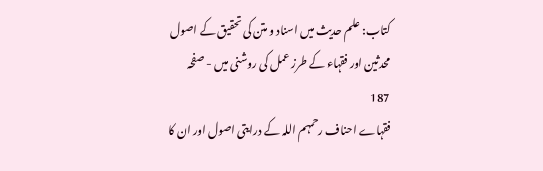کتاب: علم حدیث میں اسناد و متن کی تحقیق کے اصول محدثین اور فقہاء کے طرز عمل کی روشنی میں - صفحہ 187
فقہاے احناف رحمہم اللہ کے درایتی اصول اور ان کا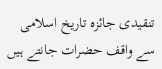تنقیدی جائزہ تاریخ اسلامی سے واقف حضرات جانتے ہیں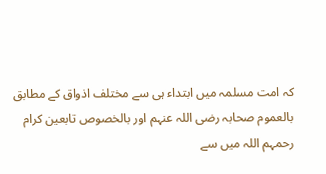کہ امت مسلمہ میں ابتداء ہی سے مختلف اذواق کے مطابق بالعموم صحابہ رضی اللہ عنہم اور بالخصوص تابعین کرام رحمہم اللہ میں سے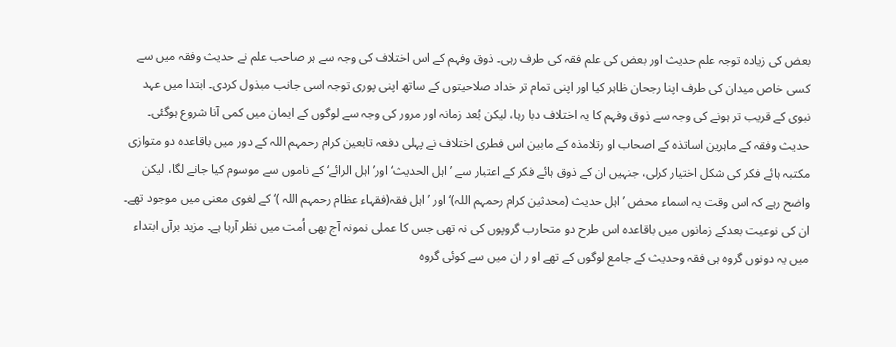بعض کی زیادہ توجہ علم حدیث اور بعض کی علم فقہ کی طرف رہی۔ ذوق وفہم کے اس اختلاف کی وجہ سے ہر صاحب علم نے حدیث وفقہ میں سے کسی خاص میدان کی طرف اپنا رجحان ظاہر کیا اور اپنی تمام تر خداد صلاحیتوں کے ساتھ اپنی پوری توجہ اسی جانب مبذول کردی۔ ابتدا میں عہد نبوی کے قریب تر ہونے کی وجہ سے ذوق وفہم کا یہ اختلاف دبا رہا، لیکن بُعد زمانہ اور مرور کی وجہ سے لوگوں کے ایمان میں کمی آنا شروع ہوگئی۔ حدیث وفقہ کے ماہرین اساتذہ کے اصحاب او رتلامذہ کے مابین اس فطری اختلاف نے پہلی دفعہ تابعین کرام رحمہم اللہ کے دور میں باقاعدہ دو متوازی مکتبہ ہائے فکر کی شکل اختیار کرلی، جنہیں ان کے ذوق ہائے فکر کے اعتبار سے ’اہل الحدیث‘ اور’ اہل الرائے‘ کے ناموں سے موسوم کیا جانے لگا، لیکن واضح رہے کہ اس وقت یہ اسماء محض ’اہل حدیث (محدثین کرام رحمہم اللہ)‘ اور ’اہل فقہ(فقہاء عظام رحمہم اللہ )‘ کے لغوی معنی میں موجود تھے۔ ان کی نوعیت بعدکے زمانوں میں باقاعدہ اس طرح دو متحارب گروپوں کی نہ تھی جس کا عملی نمونہ آج بھی اُمت میں نظر آرہا ہے۔ مزید برآں ابتداء میں یہ دونوں گروہ ہی فقہ وحدیث کے جامع لوگوں کے تھے او ر ان میں سے کوئی گروہ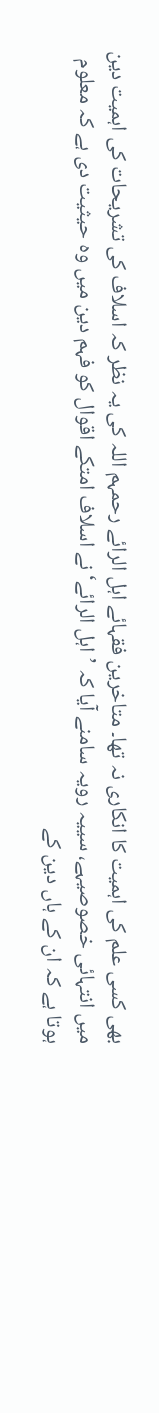بھی کسی علم کی اہمیت کا انکاری نہ تھا۔ متاخرین فقہائے اہل الرائے رحمہم اللہ کی یہ نظر کہ اسلاف کی تشریحات کی اہمیت دین میں انتہائی خصوصیہے، سییہ رویہ سامنے آیا کہ ’اہل الرائے‘ نے اسلاف امتکے اقوال کو فہم دین میں وہ حیثیت دی ہے کہ معلوم ہوتا ہے کہ ان کے ہاں دین کے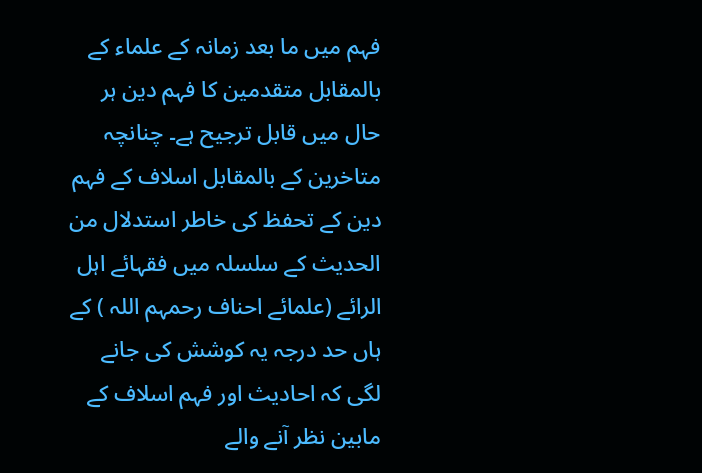فہم میں ما بعد زمانہ کے علماء کے بالمقابل متقدمین کا فہم دین ہر حال میں قابل ترجیح ہے۔ چنانچہ متاخرین کے بالمقابل اسلاف کے فہم دین کے تحفظ کی خاطر استدلال من الحدیث کے سلسلہ میں فقہائے اہل الرائے (علمائے احناف رحمہم اللہ ) کے ہاں حد درجہ یہ کوشش کی جانے لگی کہ احادیث اور فہم اسلاف کے مابین نظر آنے والے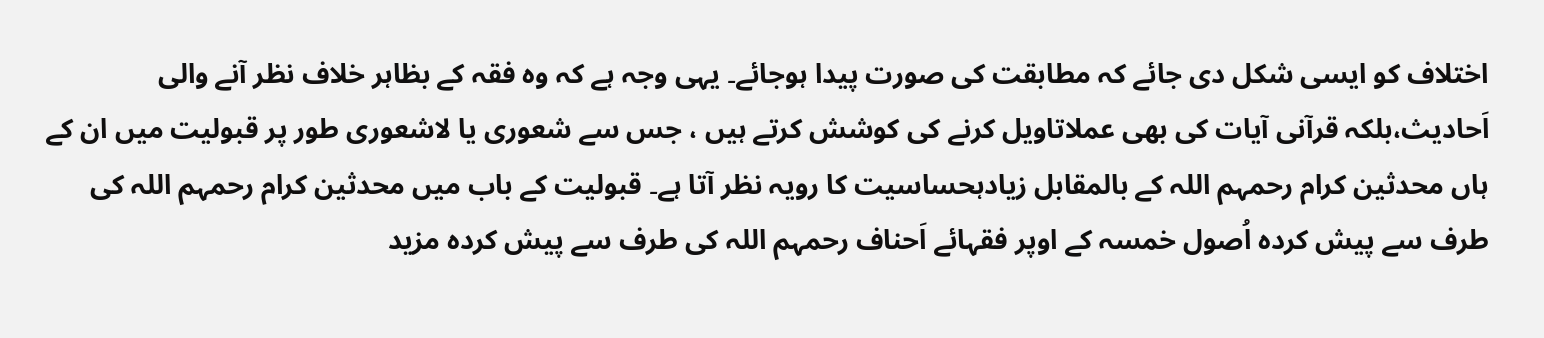اختلاف کو ایسی شکل دی جائے کہ مطابقت کی صورت پیدا ہوجائے۔ یہی وجہ ہے کہ وہ فقہ کے بظاہر خلاف نظر آنے والی اَحادیث،بلکہ قرآنی آیات کی بھی عملاتاویل کرنے کی کوشش کرتے ہیں ، جس سے شعوری یا لاشعوری طور پر قبولیت میں ان کے ہاں محدثین کرام رحمہم اللہ کے بالمقابل زیادہحساسیت کا رویہ نظر آتا ہے۔ قبولیت کے باب میں محدثین کرام رحمہم اللہ کی طرف سے پیش کردہ اُصول خمسہ کے اوپر فقہائے اَحناف رحمہم اللہ کی طرف سے پیش کردہ مزید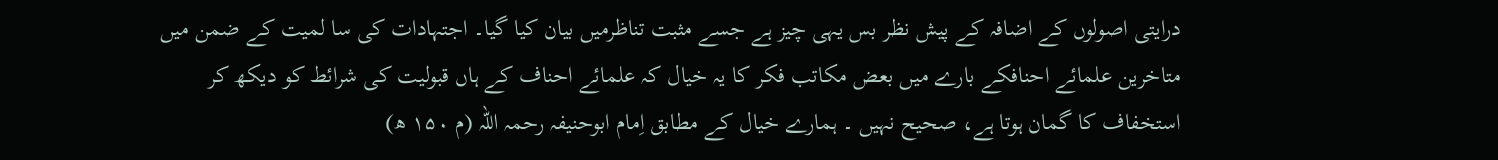درایتی اصولوں کے اضافہ کے پیش نظر بس یہی چیز ہے جسے مثبت تناظرمیں بیان کیا گیا۔ اجتہادات کی سا لمیت کے ضمن میں متاخرین علمائے احنافکے بارے میں بعض مکاتب فکر کا یہ خیال کہ علمائے احناف کے ہاں قبولیت کی شرائط کو دیکھ کر استخفاف کا گمان ہوتا ہے، صحیح نہیں ۔ ہمارے خیال کے مطابق اِمام ابوحنیفہ رحمہ اللہ (م ۱۵۰ ھ)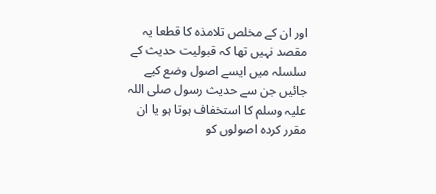اور ان کے مخلص تلامذہ کا قطعا یہ مقصد نہیں تھا کہ قبولیت حدیث کے سلسلہ میں ایسے اصول وضع کیے جائیں جن سے حدیث رسول صلی اللہ علیہ وسلم کا استخفاف ہوتا ہو یا ان مقرر کردہ اصولوں کو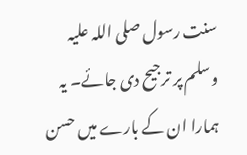سنت رسول صلی اللہ علیہ وسلم پر ترجیح دی جائے۔ یہ ہمارا ان کے بارے میں حسن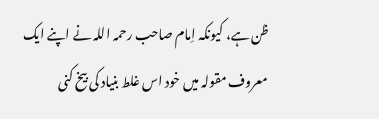ظن ہے، کیونکہ اِمام صاحب رحمہ اللہ نے اپنے ایک معروف مقولہ میں خود اس غلط بنیاد کی بیخ کنی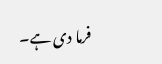فرما دی ہے۔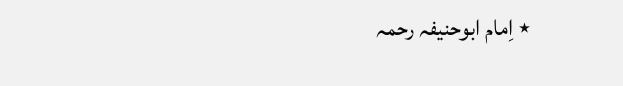٭ اِمام ابوحنیفہ رحمہ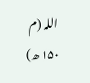اللہ (م ۱۵۰ ھ)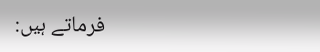فرماتے ہیں: